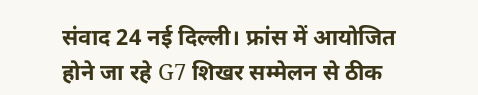संवाद 24 नई दिल्ली। फ्रांस में आयोजित होने जा रहे G7 शिखर सम्मेलन से ठीक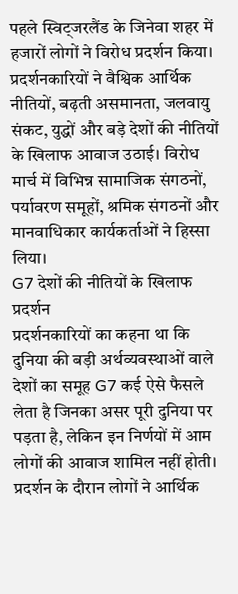पहले स्विट्जरलैंड के जिनेवा शहर में हजारों लोगों ने विरोध प्रदर्शन किया। प्रदर्शनकारियों ने वैश्विक आर्थिक नीतियों, बढ़ती असमानता, जलवायु संकट, युद्धों और बड़े देशों की नीतियों के खिलाफ आवाज उठाई। विरोध मार्च में विभिन्न सामाजिक संगठनों, पर्यावरण समूहों, श्रमिक संगठनों और मानवाधिकार कार्यकर्ताओं ने हिस्सा लिया।
G7 देशों की नीतियों के खिलाफ प्रदर्शन
प्रदर्शनकारियों का कहना था कि दुनिया की बड़ी अर्थव्यवस्थाओं वाले देशों का समूह G7 कई ऐसे फैसले लेता है जिनका असर पूरी दुनिया पर पड़ता है, लेकिन इन निर्णयों में आम लोगों की आवाज शामिल नहीं होती। प्रदर्शन के दौरान लोगों ने आर्थिक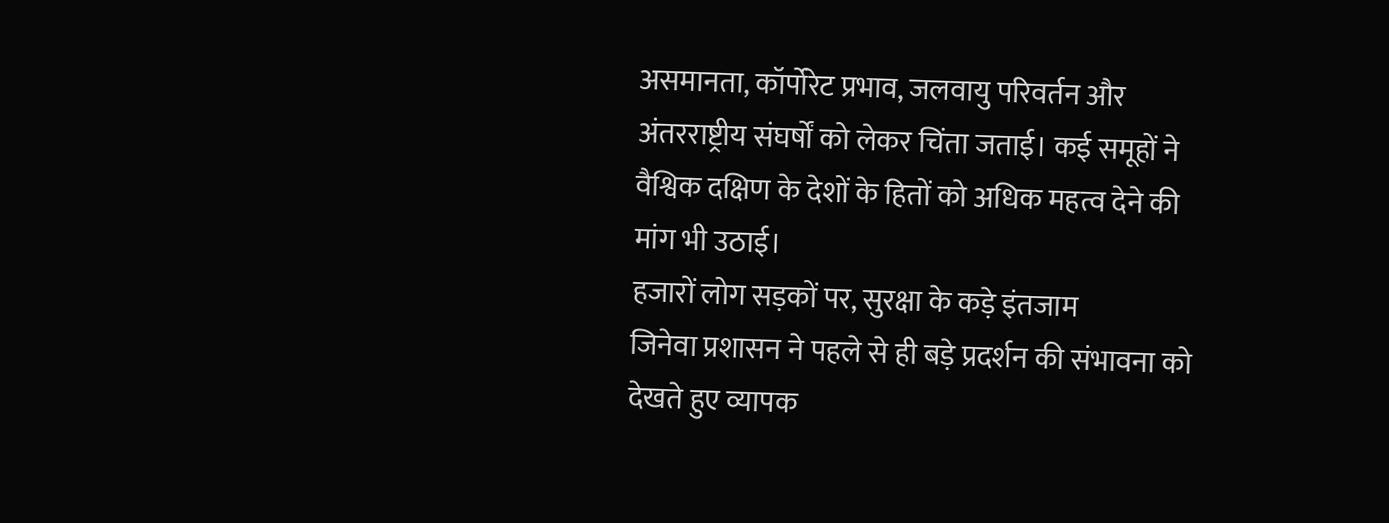असमानता, कॉर्पोरेट प्रभाव, जलवायु परिवर्तन और अंतरराष्ट्रीय संघर्षों को लेकर चिंता जताई। कई समूहों ने वैश्विक दक्षिण के देशों के हितों को अधिक महत्व देने की मांग भी उठाई।
हजारों लोग सड़कों पर, सुरक्षा के कड़े इंतजाम
जिनेवा प्रशासन ने पहले से ही बड़े प्रदर्शन की संभावना को देखते हुए व्यापक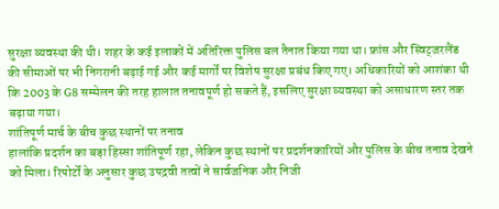सुरक्षा व्यवस्था की थी। शहर के कई इलाकों में अतिरिक्त पुलिस बल तैनात किया गया था। फ्रांस और स्विट्जरलैंड की सीमाओं पर भी निगरानी बढ़ाई गई और कई मार्गों पर विशेष सुरक्षा प्रबंध किए गए। अधिकारियों को आशंका थी कि 2003 के G8 सम्मेलन की तरह हालात तनावपूर्ण हो सकते हैं, इसलिए सुरक्षा व्यवस्था को असाधारण स्तर तक बढ़ाया गया।
शांतिपूर्ण मार्च के बीच कुछ स्थानों पर तनाव
हालांकि प्रदर्शन का बड़ा हिस्सा शांतिपूर्ण रहा, लेकिन कुछ स्थानों पर प्रदर्शनकारियों और पुलिस के बीच तनाव देखने को मिला। रिपोर्टों के अनुसार कुछ उपद्रवी तत्वों ने सार्वजनिक और निजी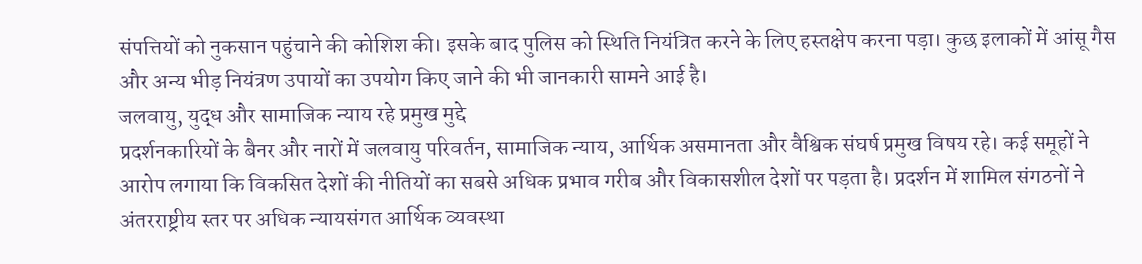संपत्तियों को नुकसान पहुंचाने की कोशिश की। इसके बाद पुलिस को स्थिति नियंत्रित करने के लिए हस्तक्षेप करना पड़ा। कुछ इलाकों में आंसू गैस और अन्य भीड़ नियंत्रण उपायों का उपयोग किए जाने की भी जानकारी सामने आई है।
जलवायु, युद्ध और सामाजिक न्याय रहे प्रमुख मुद्दे
प्रदर्शनकारियों के बैनर और नारों में जलवायु परिवर्तन, सामाजिक न्याय, आर्थिक असमानता और वैश्विक संघर्ष प्रमुख विषय रहे। कई समूहों ने आरोप लगाया कि विकसित देशों की नीतियों का सबसे अधिक प्रभाव गरीब और विकासशील देशों पर पड़ता है। प्रदर्शन में शामिल संगठनों ने अंतरराष्ट्रीय स्तर पर अधिक न्यायसंगत आर्थिक व्यवस्था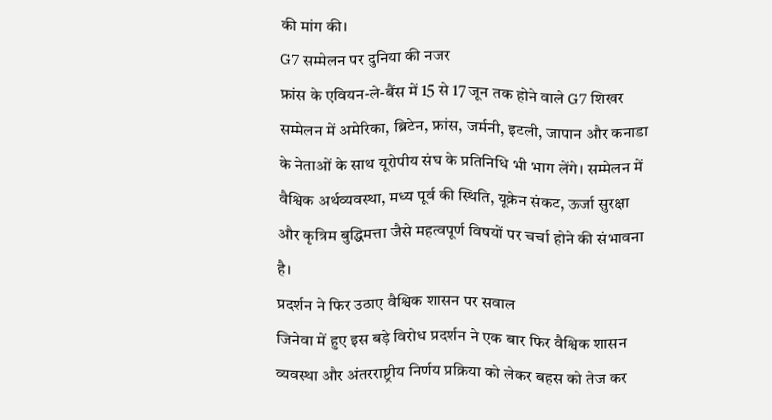की मांग की।
G7 सम्मेलन पर दुनिया की नजर
फ्रांस के एवियन-ले-बैंस में 15 से 17 जून तक होने वाले G7 शिखर सम्मेलन में अमेरिका, ब्रिटेन, फ्रांस, जर्मनी, इटली, जापान और कनाडा के नेताओं के साथ यूरोपीय संघ के प्रतिनिधि भी भाग लेंगे। सम्मेलन में वैश्विक अर्थव्यवस्था, मध्य पूर्व की स्थिति, यूक्रेन संकट, ऊर्जा सुरक्षा और कृत्रिम बुद्धिमत्ता जैसे महत्वपूर्ण विषयों पर चर्चा होने की संभावना है।
प्रदर्शन ने फिर उठाए वैश्विक शासन पर सवाल
जिनेवा में हुए इस बड़े विरोध प्रदर्शन ने एक बार फिर वैश्विक शासन व्यवस्था और अंतरराष्ट्रीय निर्णय प्रक्रिया को लेकर बहस को तेज कर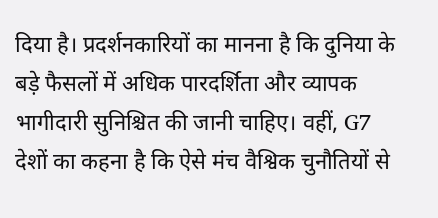दिया है। प्रदर्शनकारियों का मानना है कि दुनिया के बड़े फैसलों में अधिक पारदर्शिता और व्यापक भागीदारी सुनिश्चित की जानी चाहिए। वहीं, G7 देशों का कहना है कि ऐसे मंच वैश्विक चुनौतियों से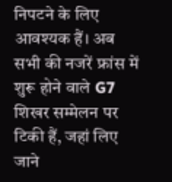निपटने के लिए आवश्यक हैं। अब सभी की नजरें फ्रांस में शुरू होने वाले G7 शिखर सम्मेलन पर टिकी हैं, जहां लिए जाने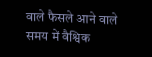वाले फैसले आने वाले समय में वैश्विक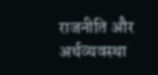राजनीति और अर्थव्यवस्था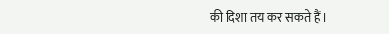की दिशा तय कर सकते हैं।